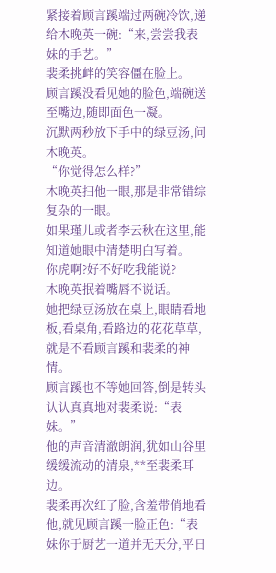紧接着顾言蹊端过两碗冷饮,递给木晚英一碗:“来,尝尝我表妹的手艺。”
裴柔挑衅的笑容僵在脸上。
顾言蹊没看见她的脸色,端碗送至嘴边,随即面色一凝。
沉默两秒放下手中的绿豆汤,问木晚英。
“你觉得怎么样?”
木晚英扫他一眼,那是非常错综复杂的一眼。
如果瑾儿或者李云秋在这里,能知道她眼中清楚明白写着。
你虎啊?好不好吃我能说?
木晚英抿着嘴唇不说话。
她把绿豆汤放在桌上,眼睛看地板,看桌角,看路边的花花草草,就是不看顾言蹊和裴柔的神情。
顾言蹊也不等她回答,倒是转头认认真真地对裴柔说:“表妹。”
他的声音清澈朗润,犹如山谷里缓缓流动的清泉,**至裴柔耳边。
裴柔再次红了脸,含羞带俏地看他,就见顾言蹊一脸正色:“表妹你于厨艺一道并无天分,平日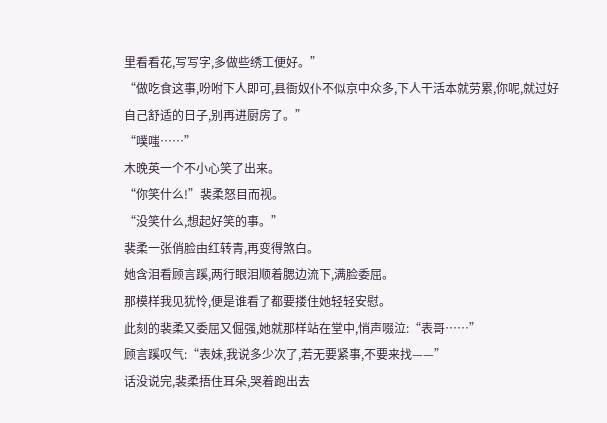里看看花,写写字,多做些绣工便好。”
“做吃食这事,吩咐下人即可,县衙奴仆不似京中众多,下人干活本就劳累,你呢,就过好自己舒适的日子,别再进厨房了。”
“噗嗤……”
木晚英一个不小心笑了出来。
“你笑什么!”裴柔怒目而视。
“没笑什么,想起好笑的事。”
裴柔一张俏脸由红转青,再变得煞白。
她含泪看顾言蹊,两行眼泪顺着腮边流下,满脸委屈。
那模样我见犹怜,便是谁看了都要搂住她轻轻安慰。
此刻的裴柔又委屈又倔强,她就那样站在堂中,悄声啜泣:“表哥……”
顾言蹊叹气:“表妹,我说多少次了,若无要紧事,不要来找——”
话没说完,裴柔捂住耳朵,哭着跑出去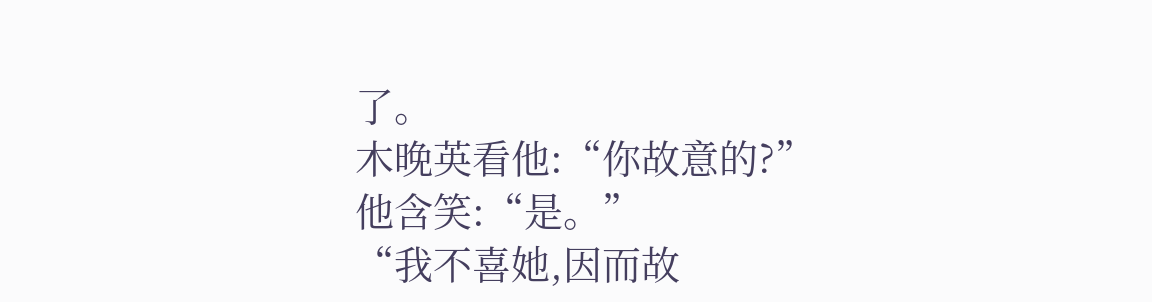了。
木晚英看他:“你故意的?”
他含笑:“是。”
“我不喜她,因而故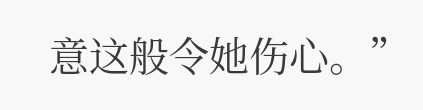意这般令她伤心。”